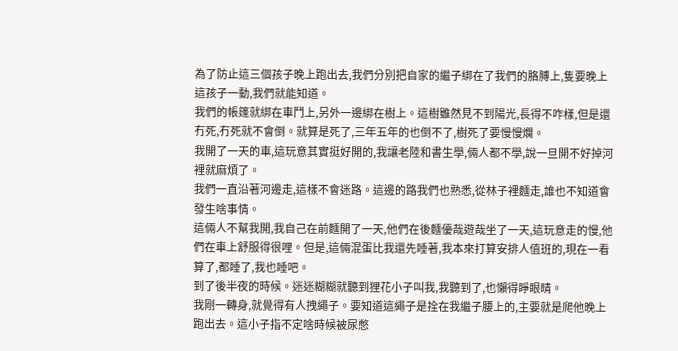為了防止這三個孩子晚上跑出去,我們分別把自家的繼子綁在了我們的胳膊上,隻要晚上這孩子一動,我們就能知道。
我們的帳篷就綁在車鬥上,另外一邊綁在樹上。這樹雖然見不到陽光,長得不咋樣,但是還冇死,冇死就不會倒。就算是死了,三年五年的也倒不了,樹死了要慢慢爛。
我開了一天的車,這玩意其實挺好開的,我讓老陸和書生學,倆人都不學,說一旦開不好掉河裡就麻煩了。
我們一直沿著河邊走,這樣不會迷路。這邊的路我們也熟悉,從林子裡麵走,誰也不知道會發生啥事情。
這倆人不幫我開,我自己在前麵開了一天,他們在後麵優哉遊哉坐了一天,這玩意走的慢,他們在車上舒服得很哩。但是,這倆混蛋比我還先睡著,我本來打算安排人值班的,現在一看算了,都睡了,我也睡吧。
到了後半夜的時候。迷迷糊糊就聽到狸花小子叫我,我聽到了,也懶得睜眼睛。
我剛一轉身,就覺得有人拽繩子。要知道這繩子是拴在我繼子腰上的,主要就是爬他晚上跑出去。這小子指不定啥時候被尿憋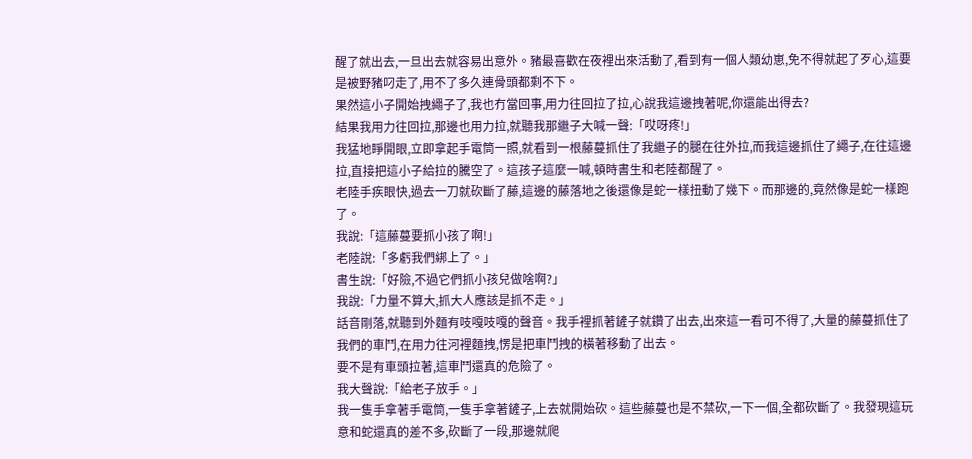醒了就出去,一旦出去就容易出意外。豬最喜歡在夜裡出來活動了,看到有一個人類幼崽,免不得就起了歹心,這要是被野豬叼走了,用不了多久連骨頭都剩不下。
果然這小子開始拽繩子了,我也冇當回事,用力往回拉了拉,心說我這邊拽著呢,你還能出得去?
結果我用力往回拉,那邊也用力拉,就聽我那繼子大喊一聲:「哎呀疼!」
我猛地睜開眼,立即拿起手電筒一照,就看到一根藤蔓抓住了我繼子的腿在往外拉,而我這邊抓住了繩子,在往這邊拉,直接把這小子給拉的騰空了。這孩子這麼一喊,頓時書生和老陸都醒了。
老陸手疾眼快,過去一刀就砍斷了藤,這邊的藤落地之後還像是蛇一樣扭動了幾下。而那邊的,竟然像是蛇一樣跑了。
我說:「這藤蔓要抓小孩了啊!」
老陸說:「多虧我們綁上了。」
書生說:「好險,不過它們抓小孩兒做啥啊?」
我說:「力量不算大,抓大人應該是抓不走。」
話音剛落,就聽到外麵有吱嘎吱嘎的聲音。我手裡抓著鏟子就鑽了出去,出來這一看可不得了,大量的藤蔓抓住了我們的車鬥,在用力往河裡麵拽,愣是把車鬥拽的橫著移動了出去。
要不是有車頭拉著,這車鬥還真的危險了。
我大聲說:「給老子放手。」
我一隻手拿著手電筒,一隻手拿著鏟子,上去就開始砍。這些藤蔓也是不禁砍,一下一個,全都砍斷了。我發現這玩意和蛇還真的差不多,砍斷了一段,那邊就爬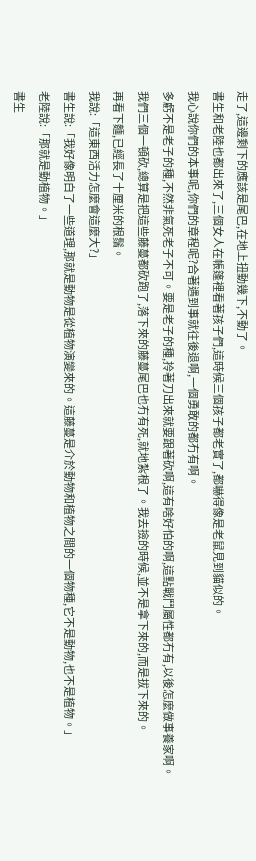走了,這邊剩下的應該是尾巴,在地上扭動幾下,不動了。
書生和老陸也都出來了,三個女人在帳篷裡看著孩子們,這時候三個孩子都老實了,都嚇得像是老鼠見到貓似的。
我心說你們的本事呢,你們的章程呢?合著遇到事就往後退啊,一個勇敢的都冇有啊。
多虧不是老子的種,不然非氣死老子不可。要是老子的種,拎著刀出來就要跟著砍啊,這有啥好怕的啊,這點戰鬥屬性都冇有,以後怎麼做事養家啊。
我們三個一頓砍,總算是把這些藤蔓都砍跑了,落下來的藤蔓尾巴也冇有死,就地紮根了。我去撿的時候,並不是拿下來的,而是拔下來的。
再看下麵,已經長了十厘米的根鬚。
我說:「這東西活力怎麼會這麼大?」
書生說:「我好像明白了一些道理,那就是動物是從植物演變來的。這藤蔓是介於動物和植物之間的一個物種,它不是動物,也不是植物。」
老陸說:「那就是動植物。」
書生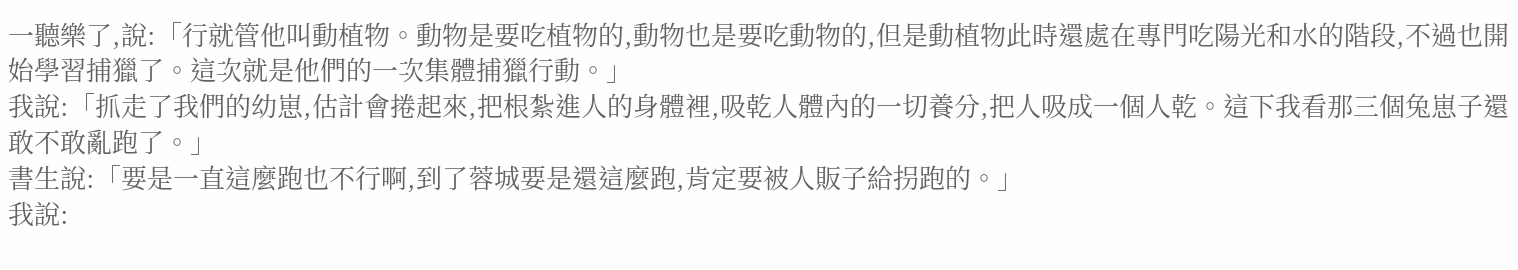一聽樂了,說:「行就管他叫動植物。動物是要吃植物的,動物也是要吃動物的,但是動植物此時還處在專門吃陽光和水的階段,不過也開始學習捕獵了。這次就是他們的一次集體捕獵行動。」
我說:「抓走了我們的幼崽,估計會捲起來,把根紮進人的身體裡,吸乾人體內的一切養分,把人吸成一個人乾。這下我看那三個兔崽子還敢不敢亂跑了。」
書生說:「要是一直這麼跑也不行啊,到了蓉城要是還這麼跑,肯定要被人販子給拐跑的。」
我說: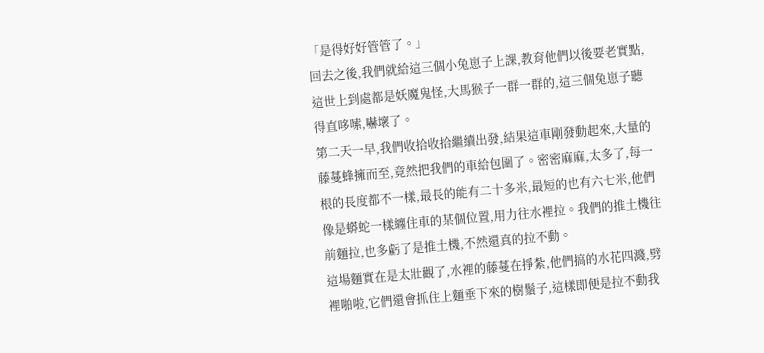「是得好好管管了。」
回去之後,我們就給這三個小兔崽子上課,教育他們以後要老實點,這世上到處都是妖魔鬼怪,大馬猴子一群一群的,這三個兔崽子聽得直哆嗦,嚇壞了。
第二天一早,我們收拾收拾繼續出發,結果這車剛發動起來,大量的藤蔓蜂擁而至,竟然把我們的車給包圍了。密密麻麻,太多了,每一根的長度都不一樣,最長的能有二十多米,最短的也有六七米,他們像是蟒蛇一樣纏住車的某個位置,用力往水裡拉。我們的推土機往前麵拉,也多虧了是推土機,不然還真的拉不動。
這場麵實在是太壯觀了,水裡的藤蔓在掙紮,他們搞的水花四濺,劈裡啪啦,它們還會抓住上麵垂下來的樹鬚子,這樣即便是拉不動我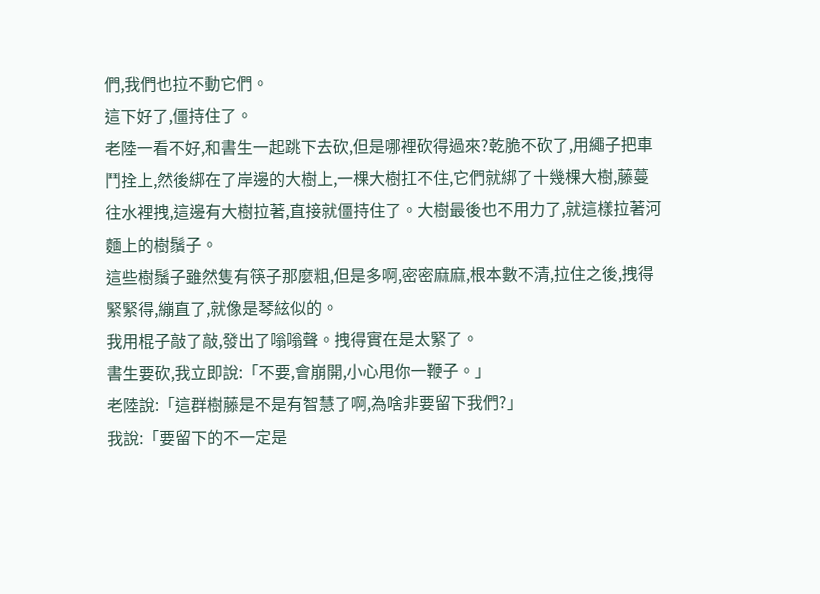們,我們也拉不動它們。
這下好了,僵持住了。
老陸一看不好,和書生一起跳下去砍,但是哪裡砍得過來?乾脆不砍了,用繩子把車鬥拴上,然後綁在了岸邊的大樹上,一棵大樹扛不住,它們就綁了十幾棵大樹,藤蔓往水裡拽,這邊有大樹拉著,直接就僵持住了。大樹最後也不用力了,就這樣拉著河麵上的樹鬚子。
這些樹鬚子雖然隻有筷子那麼粗,但是多啊,密密麻麻,根本數不清,拉住之後,拽得緊緊得,繃直了,就像是琴絃似的。
我用棍子敲了敲,發出了嗡嗡聲。拽得實在是太緊了。
書生要砍,我立即說:「不要,會崩開,小心甩你一鞭子。」
老陸說:「這群樹藤是不是有智慧了啊,為啥非要留下我們?」
我說:「要留下的不一定是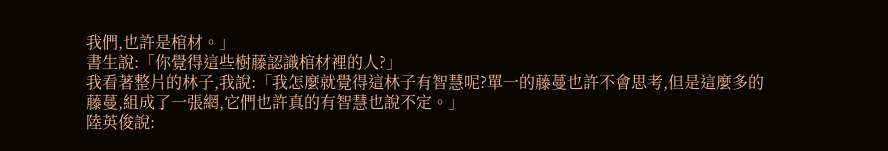我們,也許是棺材。」
書生說:「你覺得這些樹藤認識棺材裡的人?」
我看著整片的林子,我說:「我怎麼就覺得這林子有智慧呢?單一的藤蔓也許不會思考,但是這麼多的藤蔓,組成了一張網,它們也許真的有智慧也說不定。」
陸英俊說: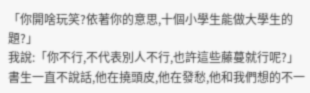「你開啥玩笑?依著你的意思,十個小學生能做大學生的題?」
我說:「你不行,不代表別人不行,也許這些藤蔓就行呢?」
書生一直不說話,他在撓頭皮,他在發愁,他和我們想的不一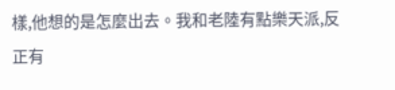樣,他想的是怎麼出去。我和老陸有點樂天派,反正有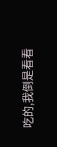吃的,我倒是看看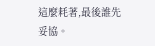這麼耗著,最後誰先妥協。